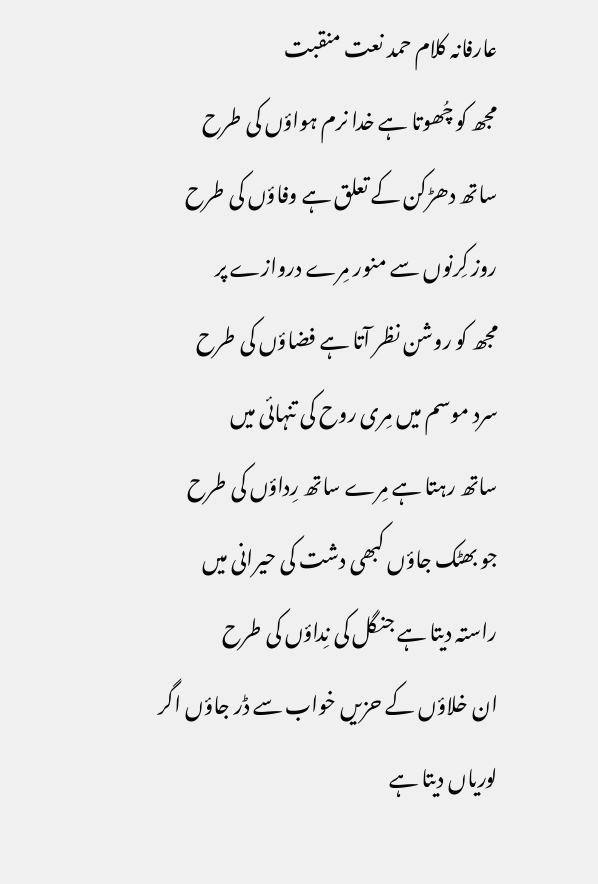عارفانہ کلام حمد نعت منقبت
مجھ کو چُھوتا ہے خدا نرم ہواؤں کی طرح
ساتھ دھڑکن کے تعلق ہے وفاؤں کی طرح
روز کِرنوں سے منور مِرے دروازے پر
مجھ کو روشن نظر آتا ہے فضاؤں کی طرح
سرد موسم میں مِری روح کی تنہائی میں
ساتھ رہتا ہے مِرے ساتھ رِداؤں کی طرح
جو بھٹک جاؤں کبھی دشت کی حیرانی میں
راستہ دیتا ہے جنگل کی نِداؤں کی طرح
ان خلاؤں کے حزیں خواب سے ڈر جاؤں اگر
لوریاں دیتا ہے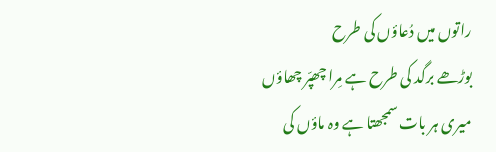راتوں میں دُعاؤں کی طرح
بوڑھے برگد کی طرح ہے مِرا چھپّر چھاؤں
میری ہر بات سمجھتا ہے وہ ماؤں کی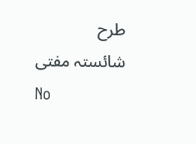طرح
شائستہ مفتی
No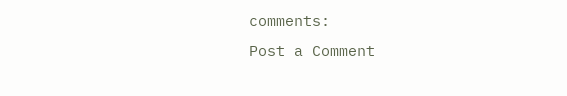comments:
Post a Comment